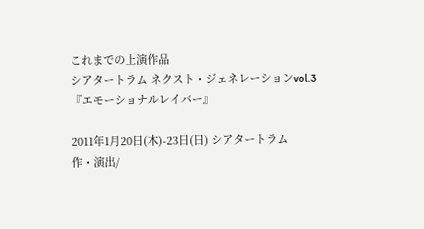これまでの上演作品
シアタートラム ネクスト・ジェネレーションvol.3
『エモーショナルレイバー』

2011年1月20日(木)-23日(日) シアタートラム
作・演出/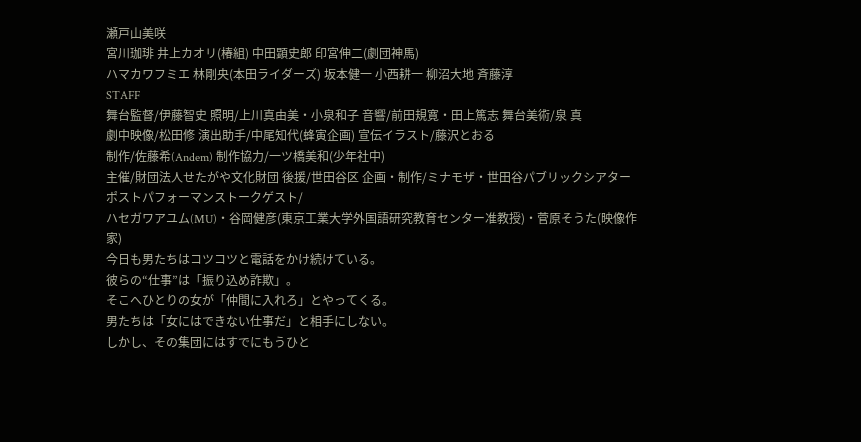瀬戸山美咲
宮川珈琲 井上カオリ(椿組) 中田顕史郎 印宮伸二(劇団神馬)
ハマカワフミエ 林剛央(本田ライダーズ) 坂本健一 小西耕一 柳沼大地 斉藤淳
STAFF
舞台監督/伊藤智史 照明/上川真由美・小泉和子 音響/前田規寛・田上篤志 舞台美術/泉 真
劇中映像/松田修 演出助手/中尾知代(蜂寅企画) 宣伝イラスト/藤沢とおる
制作/佐藤希(Andem) 制作協力/一ツ橋美和(少年社中)
主催/財団法人せたがや文化財団 後援/世田谷区 企画・制作/ミナモザ・世田谷パブリックシアター
ポストパフォーマンストークゲスト/
ハセガワアユム(MU)・谷岡健彦(東京工業大学外国語研究教育センター准教授)・菅原そうた(映像作家)
今日も男たちはコツコツと電話をかけ続けている。
彼らの“仕事”は「振り込め詐欺」。
そこへひとりの女が「仲間に入れろ」とやってくる。
男たちは「女にはできない仕事だ」と相手にしない。
しかし、その集団にはすでにもうひと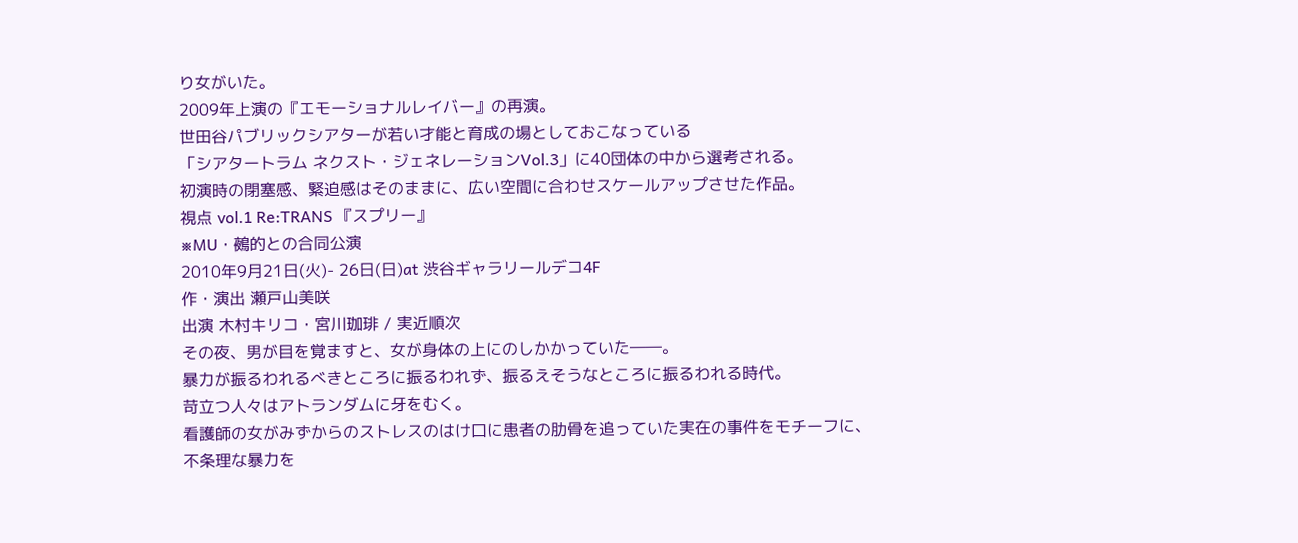り女がいた。
2009年上演の『エモーショナルレイバー』の再演。
世田谷パブリックシアターが若い才能と育成の場としておこなっている
「シアタートラム ネクスト・ジェネレーションVol.3」に40団体の中から選考される。
初演時の閉塞感、緊迫感はそのままに、広い空間に合わせスケールアップさせた作品。
視点 vol.1 Re:TRANS 『スプリー』
※MU・鵺的との合同公演
2010年9月21日(火)- 26日(日)at 渋谷ギャラリールデコ4F
作・演出 瀬戸山美咲
出演 木村キリコ・宮川珈琲 / 実近順次
その夜、男が目を覚ますと、女が身体の上にのしかかっていた――。
暴力が振るわれるべきところに振るわれず、振るえそうなところに振るわれる時代。
苛立つ人々はアトランダムに牙をむく。
看護師の女がみずからのストレスのはけ口に患者の肋骨を追っていた実在の事件をモチーフに、
不条理な暴力を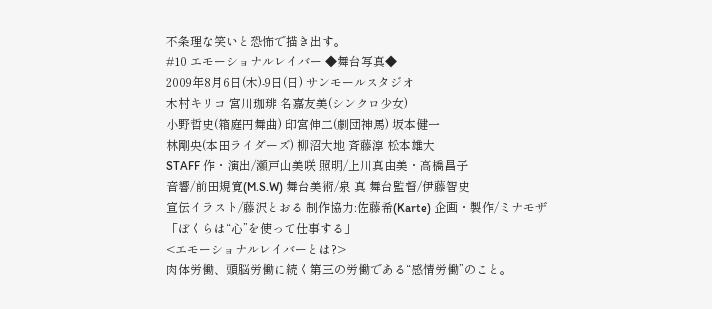不条理な笑いと恐怖で描き出す。
#10 エモーショナルレイバー ◆舞台写真◆
2009年8月6日(木)-9日(日) サンモールスタジオ
木村キリコ 宮川珈琲 名嘉友美(シンクロ少女)
小野哲史(箱庭円舞曲) 印宮伸二(劇団神馬) 坂本健一
林剛央(本田ライダーズ) 柳沼大地 斉藤淳 松本雄大
STAFF 作・演出/瀬戸山美咲 照明/上川真由美・高橋昌子
音響/前田規寛(M.S.W) 舞台美術/泉 真 舞台監督/伊藤智史
宣伝イラスト/藤沢とおる 制作協力:佐藤希(Karte) 企画・製作/ミナモザ
「ぼくらは“心”を使って仕事する」
<エモーショナルレイバーとは?>
肉体労働、頭脳労働に続く第三の労働である“感情労働”のこと。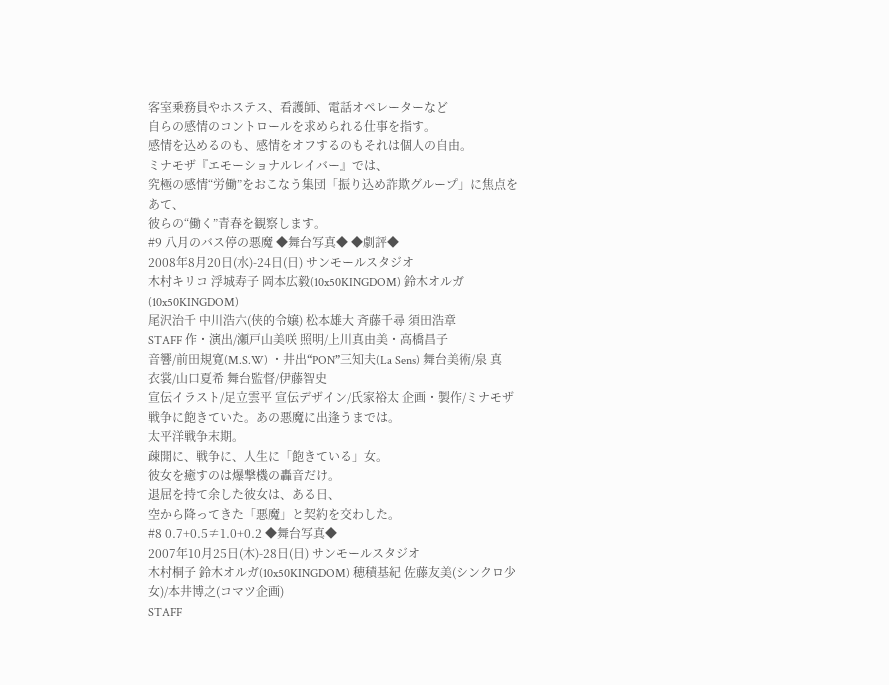客室乗務員やホステス、看護師、電話オペレーターなど
自らの感情のコントロールを求められる仕事を指す。
感情を込めるのも、感情をオフするのもそれは個人の自由。
ミナモザ『エモーショナルレイバー』では、
究極の感情“労働”をおこなう集団「振り込め詐欺グループ」に焦点をあて、
彼らの“働く”青春を観察します。
#9 八月のバス停の悪魔 ◆舞台写真◆ ◆劇評◆
2008年8月20日(水)-24日(日) サンモールスタジオ
木村キリコ 浮城寿子 岡本広毅(10x50KINGDOM) 鈴木オルガ(10x50KINGDOM)
尾沢治千 中川浩六(侠的令嬢) 松本雄大 斉藤千尋 須田浩章
STAFF 作・演出/瀬戸山美咲 照明/上川真由美・高橋昌子
音響/前田規寛(M.S.W) ・井出“PON”三知夫(La Sens) 舞台美術/泉 真
衣裳/山口夏希 舞台監督/伊藤智史
宣伝イラスト/足立雲平 宣伝デザイン/氏家裕太 企画・製作/ミナモザ
戦争に飽きていた。あの悪魔に出逢うまでは。
太平洋戦争末期。
疎開に、戦争に、人生に「飽きている」女。
彼女を癒すのは爆撃機の轟音だけ。
退屈を持て余した彼女は、ある日、
空から降ってきた「悪魔」と契約を交わした。
#8 0.7+0.5≠1.0+0.2 ◆舞台写真◆
2007年10月25日(木)-28日(日) サンモールスタジオ
木村桐子 鈴木オルガ(10x50KINGDOM) 穂積基紀 佐藤友美(シンクロ少女)/本井博之(コマツ企画)
STAFF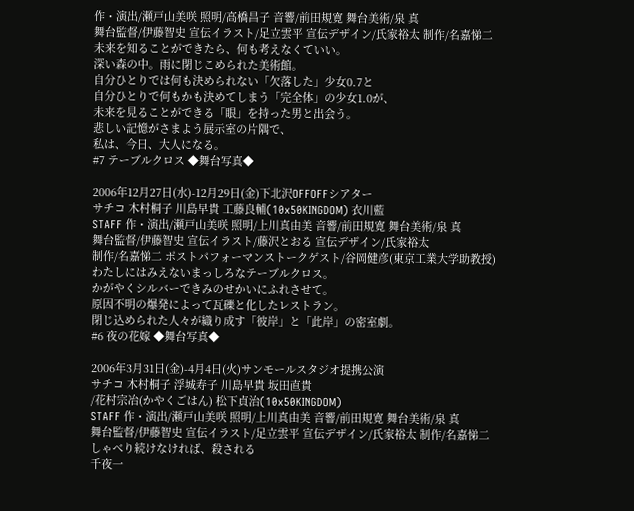作・演出/瀬戸山美咲 照明/高橋昌子 音響/前田規寛 舞台美術/泉 真
舞台監督/伊藤智史 宣伝イラスト/足立雲平 宣伝デザイン/氏家裕太 制作/名嘉悌二
未来を知ることができたら、何も考えなくていい。
深い森の中。雨に閉じこめられた美術館。
自分ひとりでは何も決められない「欠落した」少女0.7と
自分ひとりで何もかも決めてしまう「完全体」の少女1.0が、
未来を見ることができる「眼」を持った男と出会う。
悲しい記憶がさまよう展示室の片隅で、
私は、今日、大人になる。
#7 テーブルクロス ◆舞台写真◆

2006年12月27日(水)-12月29日(金)下北沢OFFOFFシアター
サチコ 木村桐子 川島早貴 工藤良輔(10x50KINGDOM) 衣川藍
STAFF 作・演出/瀬戸山美咲 照明/上川真由美 音響/前田規寛 舞台美術/泉 真
舞台監督/伊藤智史 宣伝イラスト/藤沢とおる 宣伝デザイン/氏家裕太
制作/名嘉悌二 ポストパフォーマンストークゲスト/谷岡健彦(東京工業大学助教授)
わたしにはみえないまっしろなテーブルクロス。
かがやくシルバーできみのせかいにふれさせて。
原因不明の爆発によって瓦礫と化したレストラン。
閉じ込められた人々が織り成す「彼岸」と「此岸」の密室劇。
#6 夜の花嫁 ◆舞台写真◆

2006年3月31日(金)-4月4日(火)サンモールスタジオ提携公演
サチコ 木村桐子 浮城寿子 川島早貴 坂田直貴
/花村宗冶(かやくごはん) 松下貞治(10x50KINGDOM)
STAFF 作・演出/瀬戸山美咲 照明/上川真由美 音響/前田規寛 舞台美術/泉 真
舞台監督/伊藤智史 宣伝イラスト/足立雲平 宣伝デザイン/氏家裕太 制作/名嘉悌二
しゃべり続けなければ、殺される
千夜一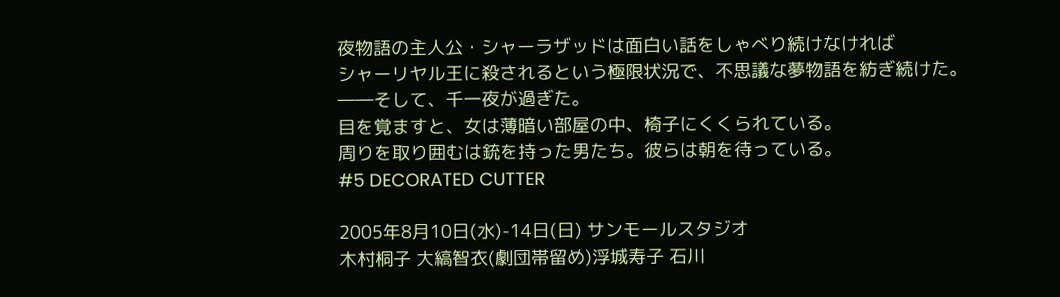夜物語の主人公・シャーラザッドは面白い話をしゃべり続けなければ
シャーリヤル王に殺されるという極限状況で、不思議な夢物語を紡ぎ続けた。
――そして、千一夜が過ぎた。
目を覚ますと、女は薄暗い部屋の中、椅子にくくられている。
周りを取り囲むは銃を持った男たち。彼らは朝を待っている。
#5 DECORATED CUTTER

2005年8月10日(水)-14日(日) サンモールスタジオ
木村桐子 大縞智衣(劇団帯留め)浮城寿子 石川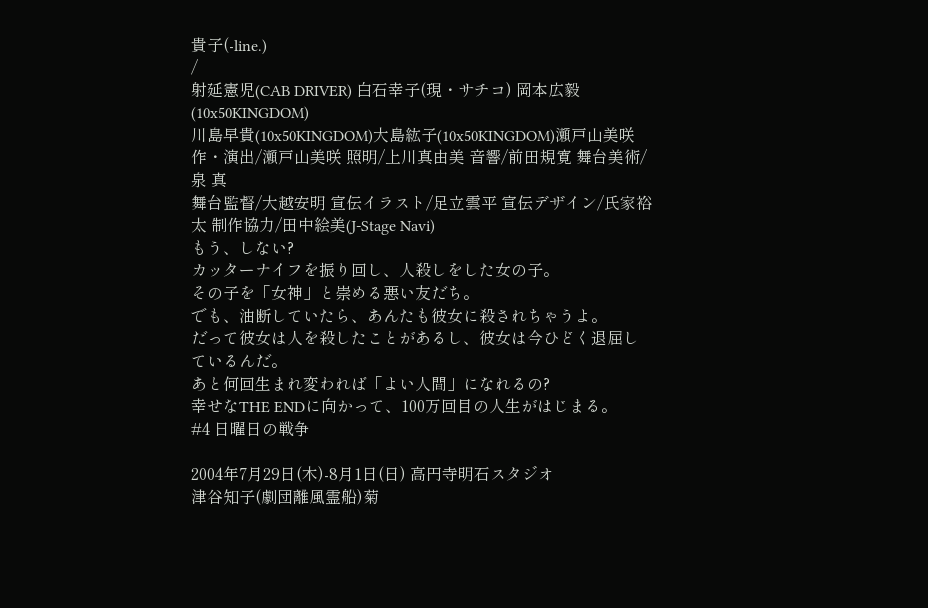貴子(-line.)
/
射延憲児(CAB DRIVER) 白石幸子(現・サチコ) 岡本広毅(10x50KINGDOM)
川島早貴(10x50KINGDOM)大島紘子(10x50KINGDOM)瀬戸山美咲
作・演出/瀬戸山美咲 照明/上川真由美 音響/前田規寛 舞台美術/泉 真
舞台監督/大越安明 宣伝イラスト/足立雲平 宣伝デザイン/氏家裕太 制作協力/田中絵美(J-Stage Navi)
もう、しない?
カッターナイフを振り回し、人殺しをした女の子。
その子を「女神」と崇める悪い友だち。
でも、油断していたら、あんたも彼女に殺されちゃうよ。
だって彼女は人を殺したことがあるし、彼女は今ひどく退屈しているんだ。
あと何回生まれ変われば「よい人間」になれるの?
幸せなTHE ENDに向かって、100万回目の人生がはじまる。
#4 日曜日の戦争

2004年7月29日(木)-8月1日(日) 高円寺明石スタジオ
津谷知子(劇団離風霊船)菊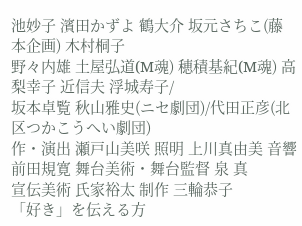池妙子 濱田かずよ 鶴大介 坂元さちこ(藤本企画) 木村桐子
野々内雄 土屋弘道(M魂) 穂積基紀(M魂) 高梨幸子 近信夫 浮城寿子/
坂本卓覧 秋山雅史(ニセ劇団)/代田正彦(北区つかこうへい劇団)
作・演出 瀬戸山美咲 照明 上川真由美 音響 前田規寛 舞台美術・舞台監督 泉 真
宣伝美術 氏家裕太 制作 三輪恭子
「好き」を伝える方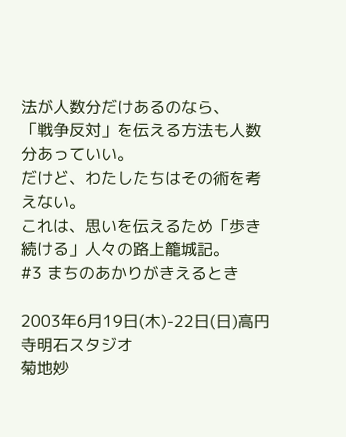法が人数分だけあるのなら、
「戦争反対」を伝える方法も人数分あっていい。
だけど、わたしたちはその術を考えない。
これは、思いを伝えるため「歩き続ける」人々の路上籠城記。
#3 まちのあかりがきえるとき

2003年6月19日(木)-22日(日)高円寺明石スタジオ
菊地妙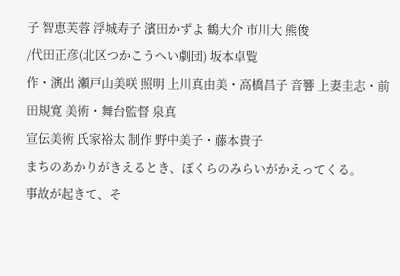子 智恵芙蓉 浮城寿子 濱田かずよ 鶴大介 市川大 熊俊
/代田正彦(北区つかこうへい劇団) 坂本卓覧
作・演出 瀬戸山美咲 照明 上川真由美・高橋昌子 音響 上妻圭志・前田規寛 美術・舞台監督 泉真
宣伝美術 氏家裕太 制作 野中美子・藤本貴子
まちのあかりがきえるとき、ぼくらのみらいがかえってくる。
事故が起きて、そ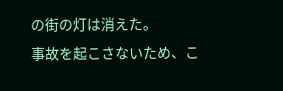の街の灯は消えた。
事故を起こさないため、こ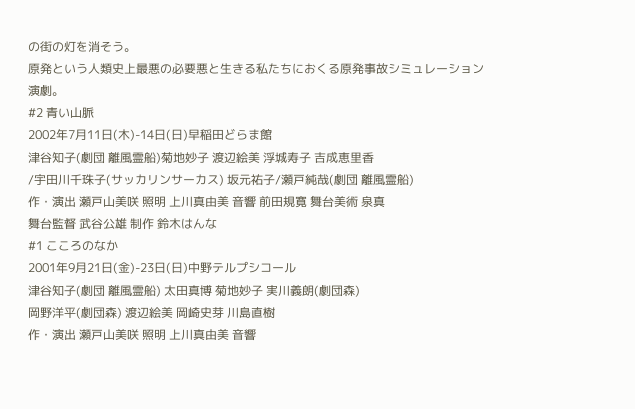の街の灯を消そう。
原発という人類史上最悪の必要悪と生きる私たちにおくる原発事故シミュレーション演劇。
#2 青い山脈
2002年7月11日(木)-14日(日)早稲田どらま館
津谷知子(劇団 離風霊船)菊地妙子 渡辺絵美 浮城寿子 吉成恵里香
/宇田川千珠子(サッカリンサーカス) 坂元祐子/瀬戸純哉(劇団 離風霊船)
作・演出 瀬戸山美咲 照明 上川真由美 音響 前田規寛 舞台美術 泉真
舞台監督 武谷公雄 制作 鈴木はんな
#1 こころのなか
2001年9月21日(金)-23日(日)中野テルプシコール
津谷知子(劇団 離風霊船) 太田真博 菊地妙子 実川義朗(劇団森)
岡野洋平(劇団森) 渡辺絵美 岡崎史芽 川島直樹
作・演出 瀬戸山美咲 照明 上川真由美 音響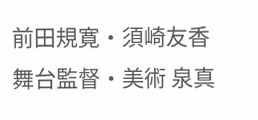前田規寛・須崎友香 舞台監督・美術 泉真